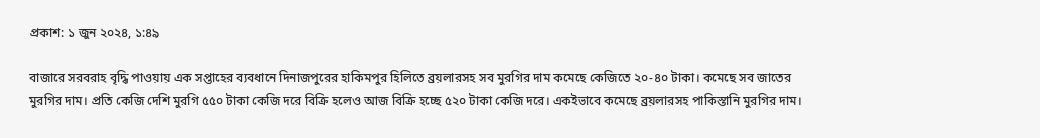প্রকাশ: ১ জুন ২০২৪, ১:৪৯

বাজারে সরবরাহ বৃদ্ধি পাওয়ায় এক সপ্তাহের ব্যবধানে দিনাজপুরের হাকিমপুর হিলিতে ব্রয়লারসহ সব মুরগির দাম কমেছে কেজিতে ২০-৪০ টাকা। কমেছে সব জাতের মুরগির দাম। প্রতি কেজি দেশি মুরগি ৫৫০ টাকা কেজি দরে বিক্রি হলেও আজ বিক্রি হচ্ছে ৫২০ টাকা কেজি দরে। একইভাবে কমেছে ব্রয়লারসহ পাকিস্তানি মুরগির দাম।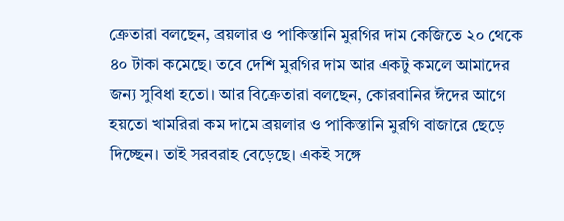ক্রেতারা বলছেন, ব্রয়লার ও পাকিস্তানি মুরগির দাম কেজিতে ২০ থেকে ৪০ টাকা কমেছে। তবে দেশি মুরগির দাম আর একটু কমলে আমাদের জন্য সুবিধা হতো। আর বিক্রেতারা বলছেন, কোরবানির ঈদের আগে হয়তো খামরিরা কম দামে ব্রয়লার ও পাকিস্তানি মুরগি বাজারে ছেড়ে দিচ্ছেন। তাই সরবরাহ বেড়েছে। একই সঙ্গে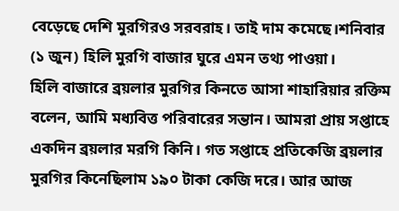বেড়েছে দেশি মুরগিরও সরবরাহ। তাই দাম কমেছে।শনিবার (১ জুন) হিলি মুরগি বাজার ঘুরে এমন তথ্য পাওয়া।
হিলি বাজারে ব্রয়লার মুরগির কিনতে আসা শাহারিয়ার রক্তিম বলেন, আমি মধ্যবিত্ত পরিবারের সন্তান। আমরা প্রায় সপ্তাহে একদিন ব্রয়লার মরগি কিনি। গত সপ্তাহে প্রতিকেজি ব্রয়লার মুরগির কিনেছিলাম ১৯০ টাকা কেজি দরে। আর আজ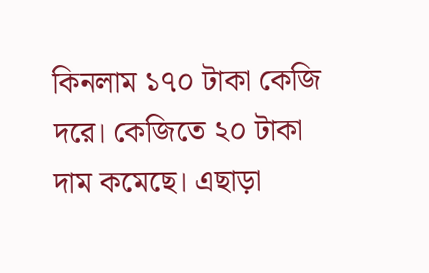কিনলাম ১৭০ টাকা কেজি দরে। কেজিতে ২০ টাকা দাম কমেছে। এছাড়া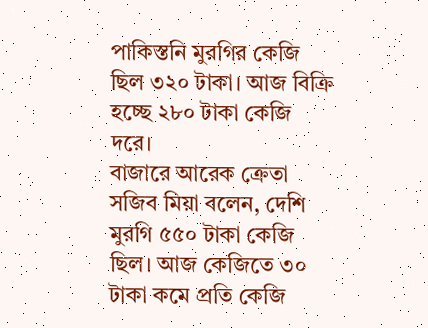পাকিস্তনি মুরগির কেজি ছিল ৩২০ টাকা। আজ বিক্রি হচ্ছে ২৮০ টাকা কেজি দরে।
বাজারে আরেক ক্রেতা সজিব মিয়া বলেন, দেশি মুরগি ৫৫০ টাকা কেজি ছিল। আজ কেজিতে ৩০ টাকা কমে প্রতি কেজি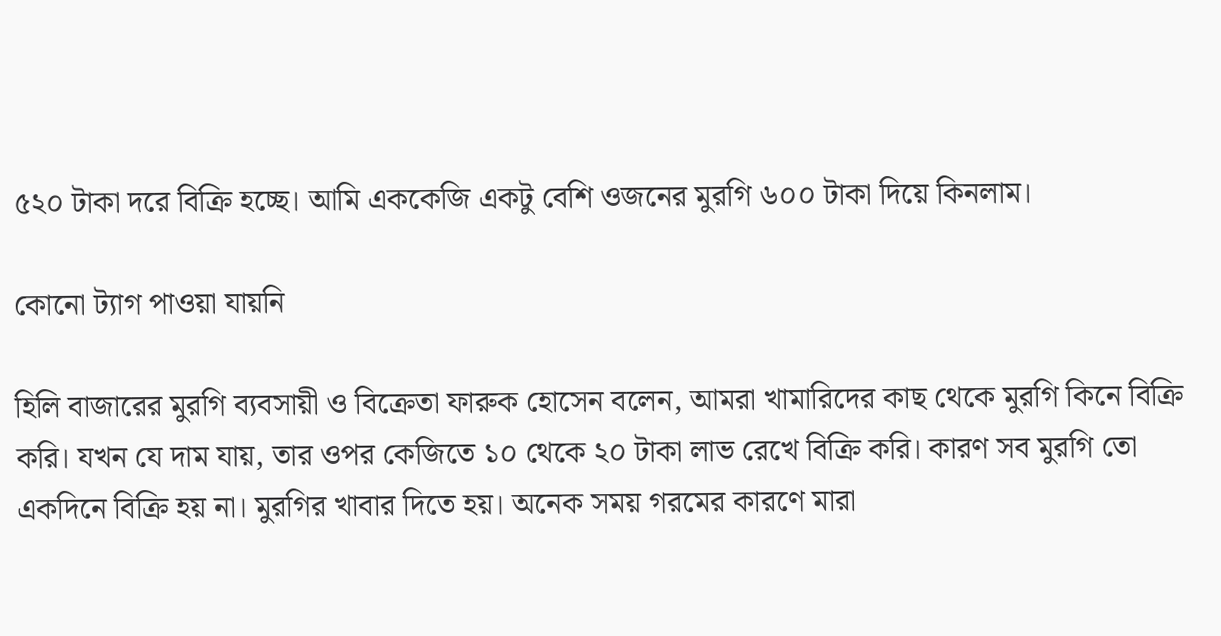৫২০ টাকা দরে বিক্রি হচ্ছে। আমি এককেজি একটু বেশি ওজনের মুরগি ৬০০ টাকা দিয়ে কিনলাম।

কোনো ট্যাগ পাওয়া যায়নি

হিলি বাজারের মুরগি ব্যবসায়ী ও বিক্রেতা ফারুক হোসেন বলেন, আমরা খামারিদের কাছ থেকে মুরগি কিনে বিক্রি করি। যখন যে দাম যায়, তার ওপর কেজিতে ১০ থেকে ২০ টাকা লাভ রেখে বিক্রি করি। কারণ সব মুরগি তো একদিনে বিক্রি হয় না। মুরগির খাবার দিতে হয়। অনেক সময় গরমের কারণে মারা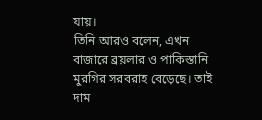যায়।
তিনি আরও বলেন, এখন বাজারে ব্রয়লার ও পাকিস্তানি মুরগির সরবরাহ বেড়েছে। তাই দাম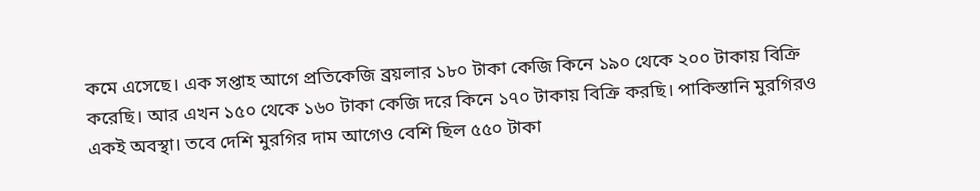কমে এসেছে। এক সপ্তাহ আগে প্রতিকেজি ব্রয়লার ১৮০ টাকা কেজি কিনে ১৯০ থেকে ২০০ টাকায় বিক্রি করেছি। আর এখন ১৫০ থেকে ১৬০ টাকা কেজি দরে কিনে ১৭০ টাকায় বিক্রি করছি। পাকিস্তানি মুরগিরও একই অবস্থা। তবে দেশি মুরগির দাম আগেও বেশি ছিল ৫৫০ টাকা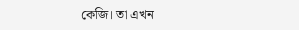কেজি। তা এখন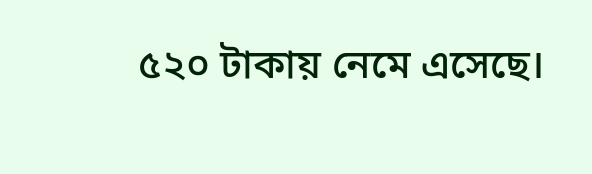৫২০ টাকায় নেমে এসেছে।